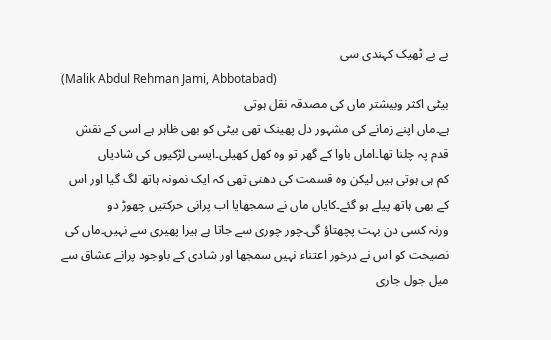بے بے ٹھیک کہندی سی
(Malik Abdul Rehman Jami, Abbotabad)
بیٹی اکثر وبیشتر ماں کی مصدقہ نقل ہوتی
ہے۔ماں اپنے زمانے کی مشہور دل پھینک تھی بیٹی کو بھی ظاہر ہے اسی کے نقش
قدم پہ چلنا تھا۔اماں باوا کے گھر تو وہ کھل کھیلی۔ایسی لڑکیوں کی شادیاں
کم ہی ہوتی ہیں لیکن وہ قسمت کی دھنی تھی کہ ایک نمونہ ہاتھ لگ گیا اور اس
کے بھی ہاتھ پیلے ہو گئے۔کایاں ماں نے سمجھایا اب پرانی حرکتیں چھوڑ دو
ورنہ کسی دن بہت پچھتاؤ گی۔چور چوری سے جاتا ہے ہیرا پھیری سے نہیں۔ماں کی
نصیحت کو اس نے درخور اعتناء نہیں سمجھا اور شادی کے باوجود پرانے عشاق سے
میل جول جاری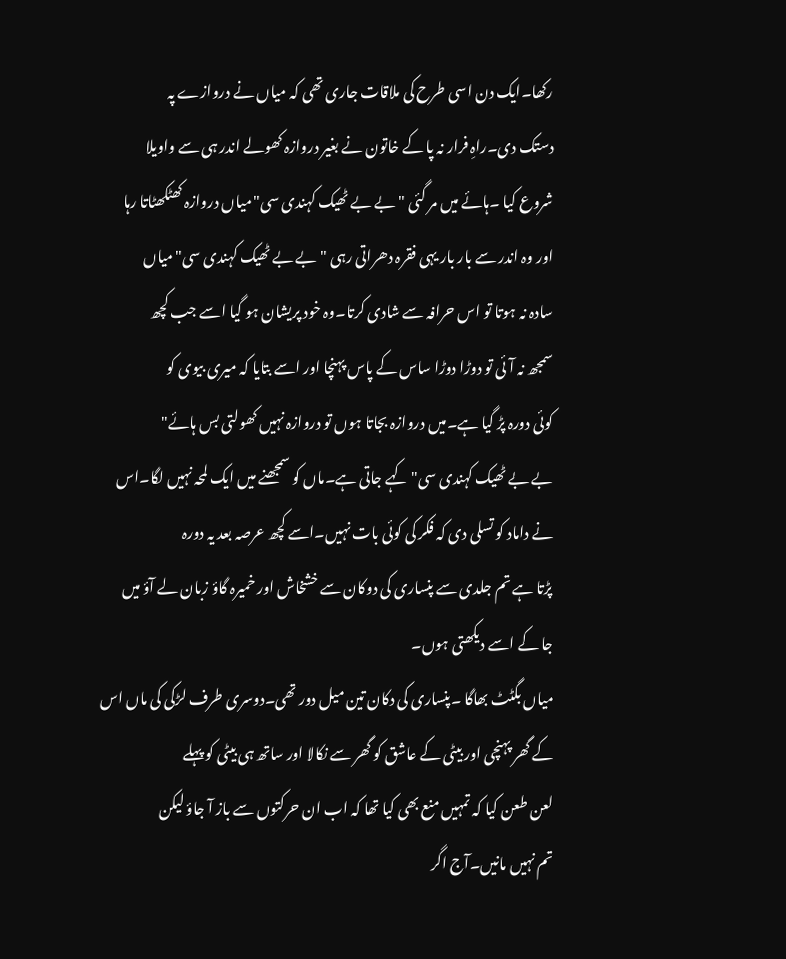رکھا۔ایک دن اسی طرح کی ملاقات جاری تھی کہ میاں نے دروازے پہ
دستک دی۔راہِ فرار نہ پا کے خاتون نے بغیر دروازہ کھولے اندر ہی سے واویلا
شروع کیا ۔ہائے میں مر گئی "بے بے ٹھیک کہندی سی"میاں دروازہ کھٹکھٹاتا رہا
اور وہ اندر سے بار بار یہی فقرہ دھراتی رہی "بے بے ٹھیک کہندی سی"میاں
سادہ نہ ہوتا تو اس حرافہ سے شادی کرتا۔وہ خود پریشان ہو گیا اسے جب کچھ
سمجھ نہ آئی تو دوڑا دوڑا ساس کے پاس پہنچا اور اسے بتایا کہ میری بیوی کو
کوئی دورہ پڑ گیا ہے۔میں دروازہ بجاتا ہوں تو دروازہ نہیں کھولتی بس ہائے"
بے بے ٹھیک کہندی سی" کہے جاتی ہے۔ماں کو سمجھنے میں ایک لمحہ نہیں لگا۔اس
نے داماد کو تسلی دی کہ فکر کی کوئی بات نہیں۔اسے کچھ عرصہ بعد یہ دورہ
پڑتا ہے تم جلدی سے پنساری کی دوکان سے خشخاش اور خمیرہ گاؤ زبان لے آؤ میں
جا کے اسے دیکھتی ہوں۔
میاں بگٹٹ بھاگا ۔پنساری کی دکان تین میل دور تھی۔دوسری طرف لڑکی کی ماں اس
کے گھر پہنچی اور بیٹی کے عاشق کو گھر سے نکالا اور ساتھ ہی بیٹی کو پہلے
لعن طعن کیا کہ تمہیں منع بھی کیا تھا کہ اب ان حرکتوں سے باز آ جاؤ لیکن
تم نہیں مانیں۔آج اگر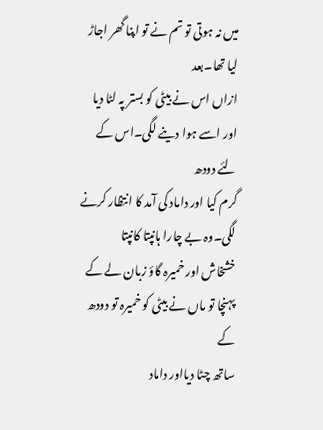میں نہ ہوتی تو تم نے تو اپنا گھر اجاڑ لیا تھا۔بعد
ازاں اس نے بیٹی کو بستر پہ لٹا دیا اور اسے ہوا دینے لگی۔اس کے لئے دودھ
گرم کیا اور داماد کی آمد کا انتظار کرنے لگی۔وہ بے چارا ہانپتا کانپتا
خشخاش اور خمیرہ گاؤ زبان لے کے پہنچا تو ماں نے بیٹی کو خمیرہ تو دودھ کے
ساتھ چٹا دیااور داماد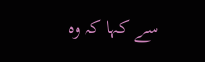سے کہا کہ وہ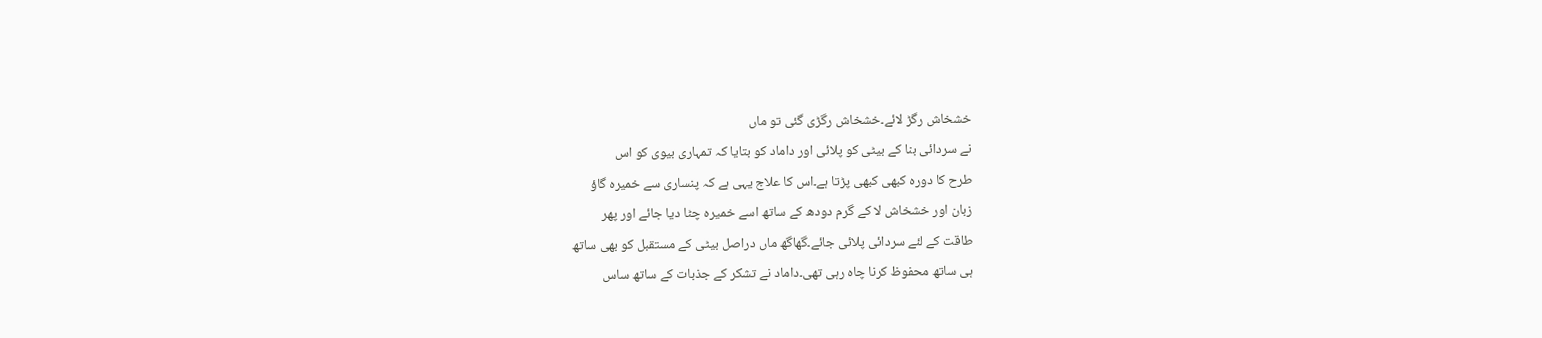خشخاش رگڑ لائے۔خشخاش رگڑی گئی تو ماں
نے سردائی بنا کے بیٹی کو پلائی اور داماد کو بتایا کہ تمہاری بیوی کو اس
طرح کا دورہ کبھی کبھی پڑتا ہے۔اس کا علاج یہی ہے کہ پنساری سے خمیرہ گاؤ
زبان اور خشخاش لا کے گرم دودھ کے ساتھ اسے خمیرہ چٹا دیا جائے اور پھر
طاقت کے لئے سردائی پلائی جائے۔گھاگھ ماں دراصل بیٹی کے مستقبل کو بھی ساتھ
ہی ساتھ محفوظ کرنا چاہ رہی تھی۔داماد نے تشکر کے جذبات کے ساتھ ساس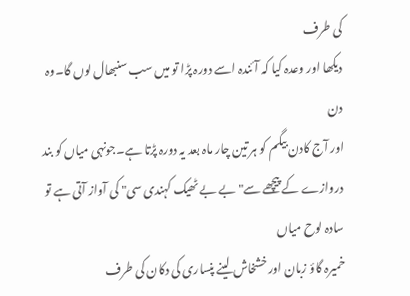کی طرف
دیکھا اور وعدہ کیا کہ آئندہ اسے دورہ پڑا تو میں سب سنبھال لوں گا۔وہ دن
اور آج کادن بیگم کو ہر تین چار ماہ بعد یہ دورہ پڑتا ہے۔جونہی میاں کو بند
دروازے کے پیچھے سے" بے بے ٹھیک کہندی سی" کی آواز آتی ہے تو سادہ لوح میاں
خمیرہ گاؤ زبان اور خشخاش لینے پنساری کی دکان کی طرف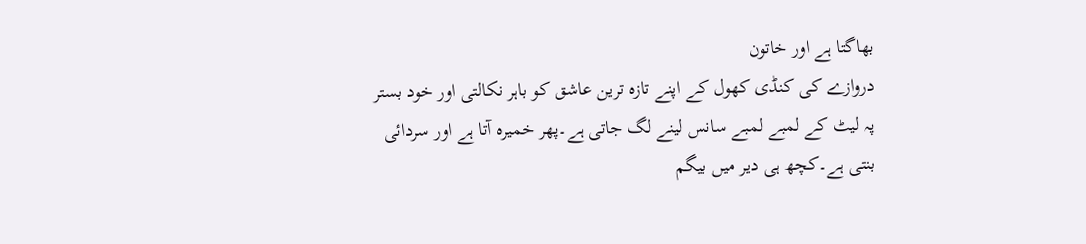بھاگتا ہے اور خاتون
دروازے کی کنڈی کھول کے اپنے تازہ ترین عاشق کو باہر نکالتی اور خود بستر
پہ لیٹ کے لمبے لمبے سانس لینے لگ جاتی ہے۔پھر خمیرہ آتا ہے اور سردائی
بنتی ہے۔کچھ ہی دیر میں بیگم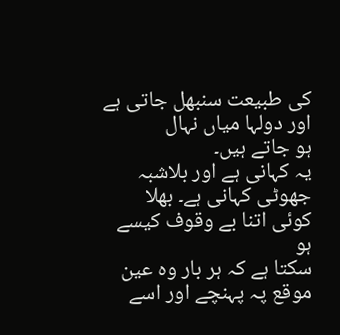کی طبیعت سنبھل جاتی ہے اور دولہا میاں نہال
ہو جاتے ہیں۔
یہ کہانی ہے اور بلاشبہ جھوٹی کہانی ہے۔ بھلا کوئی اتنا بے وقوف کیسے ہو
سکتا ہے کہ ہر بار وہ عین موقع پہ پہنچے اور اسے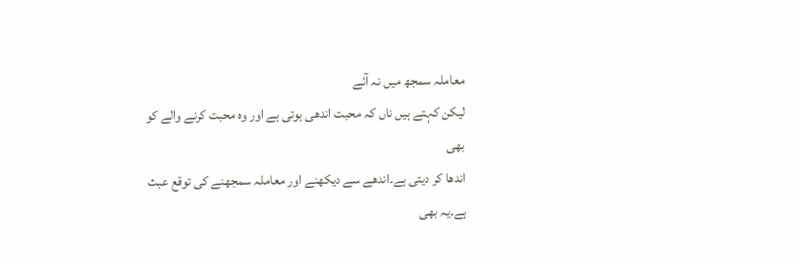معاملہ سمجھ میں نہ آئے
لیکن کہتے ہیں ناں کہ محبت اندھی ہوتی ہے اور وہ محبت کرنے والے کو بھی
اندھا کر دیتی ہے۔اندھے سے دیکھنے اور معاملہ سمجھنے کی توقع عبث ہے۔یہ بھی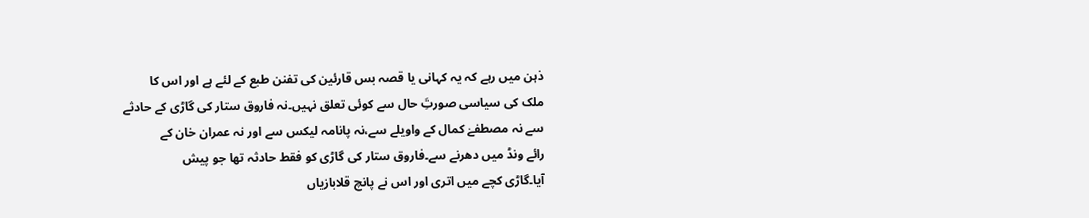ذہن میں رہے کہ یہ کہانی یا قصہ بس قارئین کی تفنن طبع کے لئے ہے اور اس کا
ملک کی سیاسی صورتَِ حال سے کوئی تعلق نہیں۔نہ فاروق ستار کی گاڑی کے حادثے
سے نہ مصطفےٰ کمال کے واویلے سے،نہ پانامہ لیکس سے اور نہ عمران خان کے
رائے ونڈ میں دھرنے سے۔فاروق ستار کی گاڑی کو فقط حادثہ تھا جو پیش
آیا۔گاڑی کچے میں اتری اور اس نے پانچ قلابازیاں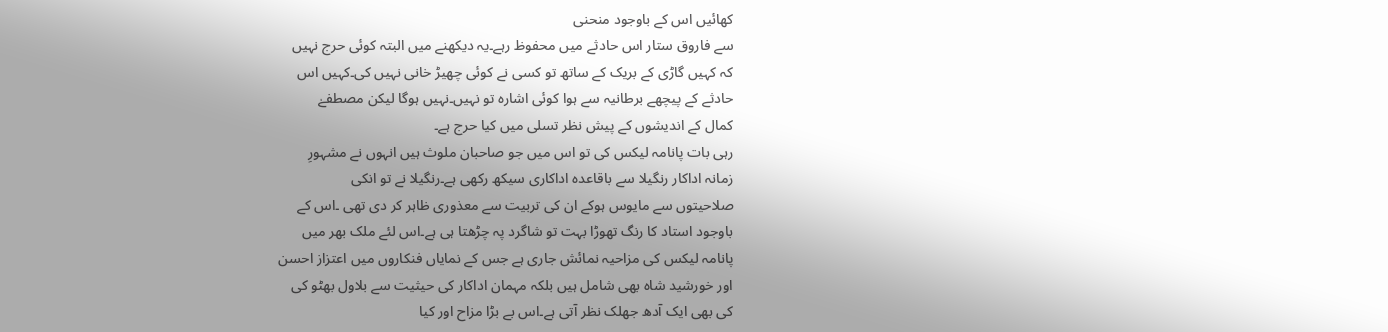کھائیں اس کے باوجود منحنی
سے فاروق ستار اس حادثے میں محفوظ رہے۔یہ دیکھنے میں البتہ کوئی حرج نہیں
کہ کہیں گاڑی کے بریک کے ساتھ تو کسی نے کوئی چھیڑ خانی نہیں کی۔کہیں اس
حادثے کے پیچھے برطانیہ سے ہوا کوئی اشارہ تو نہیں۔نہیں ہوگا لیکن مصطفےٰ
کمال کے اندیشوں کے پیش نظر تسلی میں کیا حرج ہے۔
رہی بات پانامہ لیکس کی تو اس میں جو صاحبان ملوث ہیں انہوں نے مشہورِ
زمانہ اداکار رنگیلا سے باقاعدہ اداکاری سیکھ رکھی ہے۔رنگیلا نے تو انکی
صلاحیتوں سے مایوس ہوکے ان کی تربیت سے معذوری ظاہر کر دی تھی ۔اس کے
باوجود استاد کا رنگ تھوڑا بہت تو شاگرد پہ چڑھتا ہی ہے۔اس لئے ملک بھر میں
پانامہ لیکس کی مزاحیہ نمائش جاری ہے جس کے نمایاں فنکاروں میں اعتزاز احسن
اور خورشید شاہ بھی شامل ہیں بلکہ مہمان اداکار کی حیثیت سے بلاول بھٹو کی
کی بھی ایک آدھ جھلک نظر آتی ہے۔اس بے بڑا مزاح اور کیا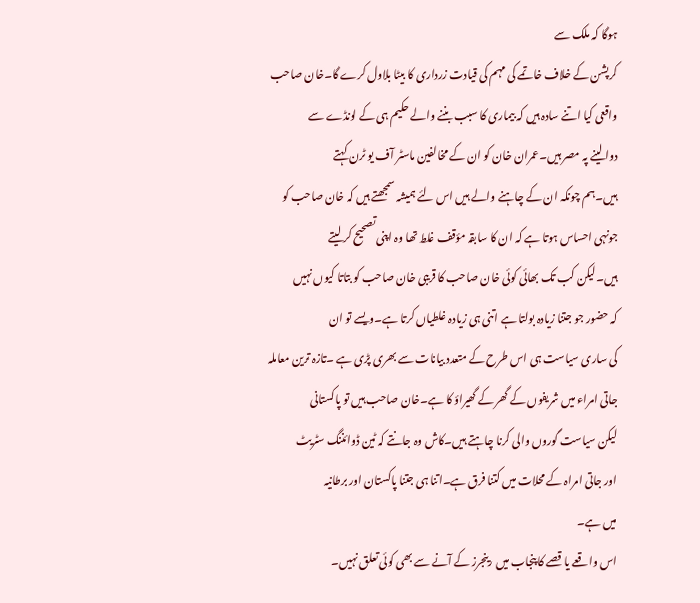ہوگا کہ ملک سے
کرپشن کے خلاف خاتمے کی مہم کی قیادت زرداری کا بیٹا بلاول کرے گا۔خان صاحب
واقعی کیا اتنے سادہ ہیں کہ بیماری کا سبب بننے والے حکیم ہی کے لونڈے سے
دوا لینے پہ مصر ہیں۔عمران خان کو ان کے مخالفین ماسٹر آف یو ٹرن کہتے
ہیں۔ہم چونکہ ان کے چاہنے والے ہیں اس لئے ہمیشہ سمجھتے ہیں کہ خان صاحب کو
جونہی احساس ہوتا ہے کہ ان کا سابقہ مؤقف غلط تھا وہ اپنی تصحیح کر لیتے
ہیں۔لیکن کب تک بھائی کوئی خان صاحب کا قریبی خان صاحب کو بتاتا کیوں نہیں
کہ حضور جو جتنا زیادہ بولتا ہے اتنی ہی زیادہ غلطیاں کرتا ہے۔ویسے تو ان
کی ساری سیاست ہی اس طرح کے متعدد بیانات سے بھری پڑی ہے ۔تازہ ترین معاملہ
جاتی امراء میں شریفوں کے گھر کے گھیراؤ کا ہے۔خان صاحب ہیں تو پاکستانی
لیکن سیاست گوروں والی کرنا چاہتے ہیں۔کاش وہ جانتے کہ ٹین ڈوائننگ سٹریٹ
اور جاتی امراہ کے محلات میں کتنا فرق ہے۔اتنا ہی جتنا پاکستان اور برطانیہ
میں ہے۔
اس واقعے یا قصے کا پنجاب میں رینجرز کے آنے سے بھی کوئی تعلق نہیں۔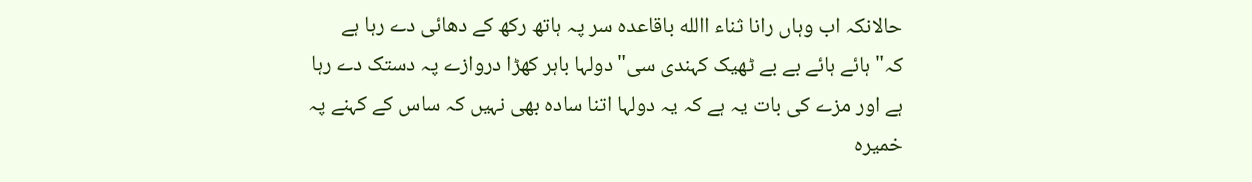حالانکہ اب وہاں رانا ثناء االله باقاعدہ سر پہ ہاتھ رکھ کے دھائی دے رہا ہے
کہ" ہائے ہائے بے بے ٹھیک کہندی سی"دولہا باہر کھڑا دروازے پہ دستک دے رہا
ہے اور مزے کی بات یہ ہے کہ یہ دولہا اتنا سادہ بھی نہیں کہ ساس کے کہنے پہ
خمیرہ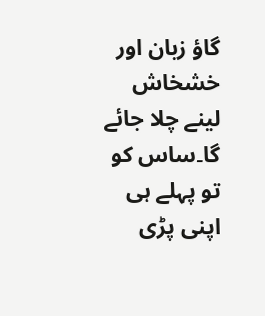گاؤ زبان اور خشخاش لینے چلا جائے گا۔ساس کو تو پہلے ہی اپنی پڑی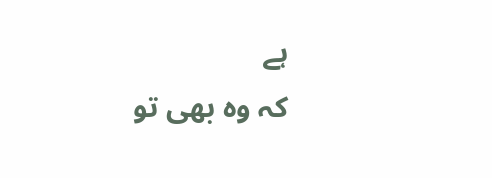ہے
کہ وہ بھی تو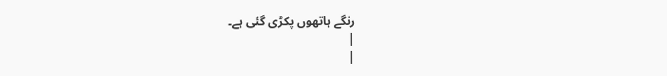رنگے ہاتھوں پکڑی گئی ہے۔
|
|